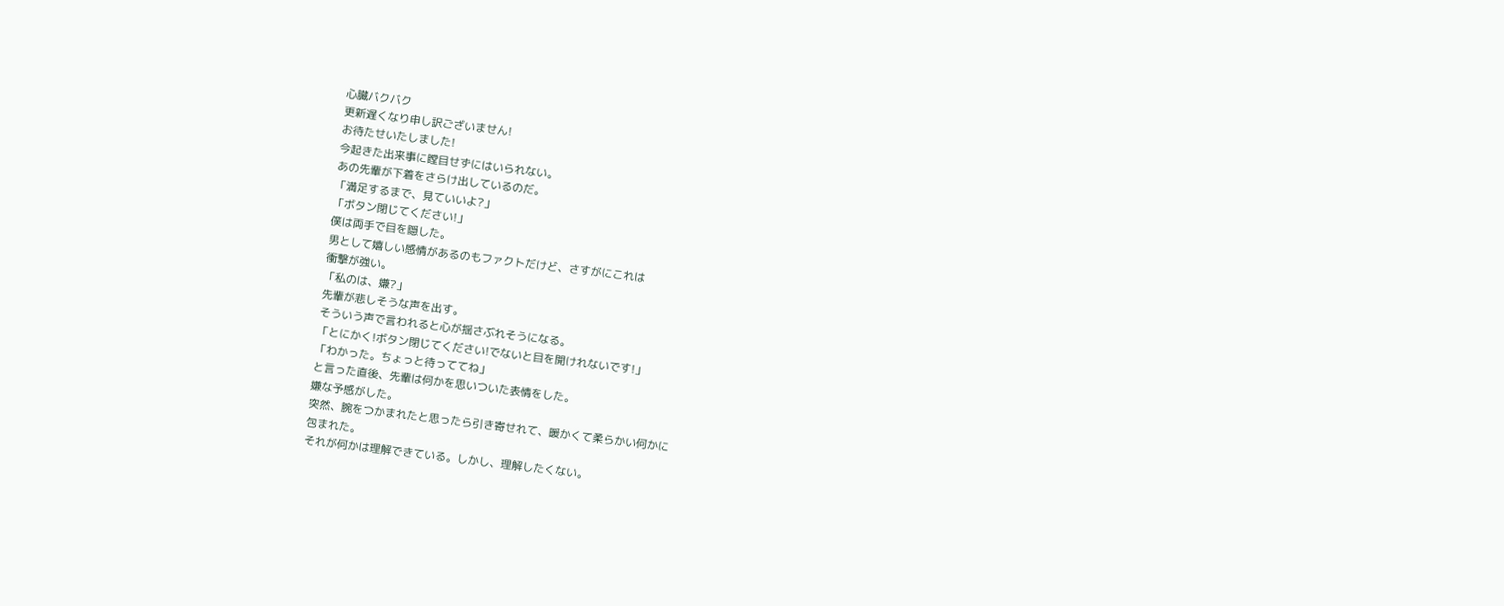心臓バクバク
更新遅くなり申し訳ございません!
お待たせいたしました!
今起きた出来事に瞠目せずにはいられない。
あの先輩が下着をさらけ出しているのだ。
「満足するまで、見ていいよ?」
「ボタン閉じてください!」
僕は両手で目を隠した。
男として嬉しい感情があるのもファクトだけど、さすがにこれは
衝撃が強い。
「私のは、嫌?」
先輩が悲しそうな声を出す。
そういう声で言われると心が揺さぶれそうになる。
「とにかく!ボタン閉じてください!でないと目を開けれないです!」
「わかった。ちょっと待っててね」
と言った直後、先輩は何かを思いついた表情をした。
嫌な予感がした。
突然、腕をつかまれたと思ったら引き寄せれて、暖かくて柔らかい何かに
包まれた。
それが何かは理解できている。しかし、理解したくない。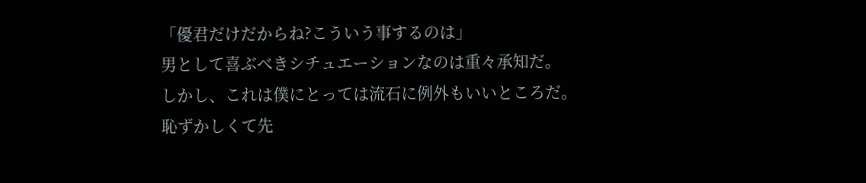「優君だけだからね?こういう事するのは」
男として喜ぶべきシチュエーションなのは重々承知だ。
しかし、これは僕にとっては流石に例外もいいところだ。
恥ずかしくて先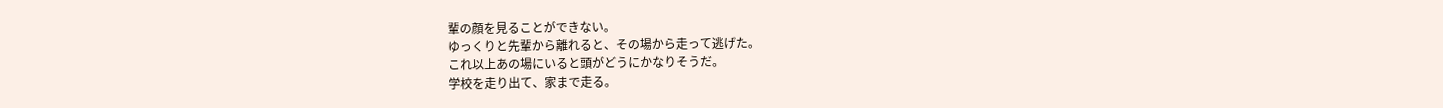輩の顔を見ることができない。
ゆっくりと先輩から離れると、その場から走って逃げた。
これ以上あの場にいると頭がどうにかなりそうだ。
学校を走り出て、家まで走る。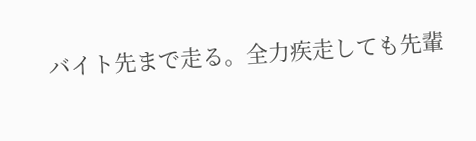バイト先まで走る。全力疾走しても先輩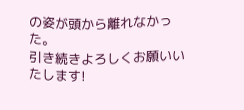の姿が頭から離れなかった。
引き続きよろしくお願いいたします!